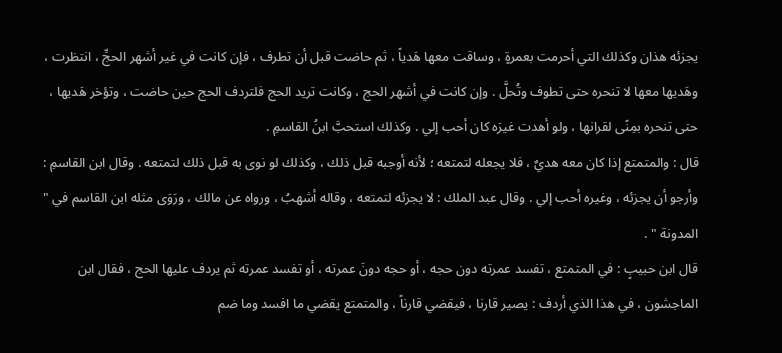يجزئه هذان وكذلك التي أحرمت بعمرةٍ ، وساقت معها هَدياً ، ثم حاضت قبل أن تطرف ، فإن كانت في غير أشهر الحجِّ ، انتظرت ، وهَديها معها لا تنحره حتى تطوف وتُحلَّ . وإن كانت في أشهر الحج ، وكانت تريد الحج فلتردف الحج حين حاضت ، وتؤخر هَديها ، حتى تنحره بمِنًى لقرانها ، ولو أهدت غيرَه كان أحب إلي . وكذلك استحبَّ ابنُ القاسمِ .
قال : والمتمتع إذا كان معه هديٌ ، فلا يجعله لتمتعه ؛ لأنه أوجبه قبل ذلك ، وكذلك لو نوى به قبل ذلك لتمتعه . وقال ابن القاسمِ : وأرجو أن يجزئه ، وغيره أحب إلي . وقال عبد الملك : لا يجزئه لتمتعه ، وقاله أشهبُ ، ورواه عن مالك ، ورَوَى مثله ابن القاسم في " المدونة " .
قال ابن حبيبٍ : في المتمتع ، تفسد عمرته دون حجه ، أو حجه دونَ عمرته ، أو تفسد عمرته ثم يردف عليها الحج ، فقال ابن الماجشون ، في هذا الذي أردف : يصير قارنا ، فيقضي قارناً ، والمتمتع يقضي ما افسد وما ضم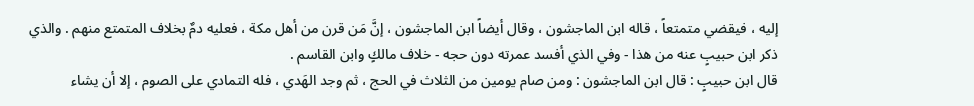إليه ، فيقضي متمتعاً ، قاله ابن الماجشون ، وقال أيضاً ابن الماجشون ، إنَّ مَن قرن من أهل مكة ، فعليه دمٌ بخلاف المتمتع منهم . والذي ذكر ابن حبيبٍ عنه من هذا - وفي الذي أفسد عمرته دون حجه - خلاف مالكٍ وابن القاسم .
قال ابن حبيبٍ : قال ابن الماجشون : ومن صام يومين من الثلاث في الحج ، ثم وجد الهَدي ، فله التمادي على الصوم ، إلا أن يشاء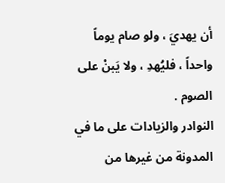أن يهديَ ، ولو صام يوماً واحداً ، فليُهدِ ، ولا يَبنْ على الصوم .
النوادر والزيادات على ما في المدونة من غيرها من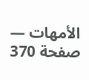الأمهات — صفحة 370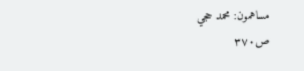مساهمون: محمد حجي
ص٣٧٠